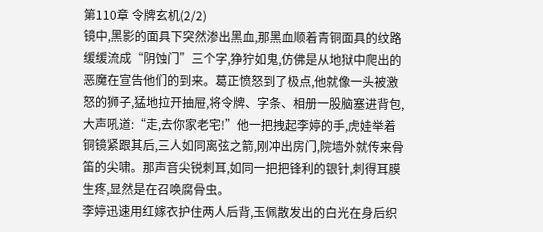第110章 令牌玄机(2/2)
镜中,黑影的面具下突然渗出黑血,那黑血顺着青铜面具的纹路缓缓流成“阴蚀门”三个字,狰狞如鬼,仿佛是从地狱中爬出的恶魔在宣告他们的到来。葛正愤怒到了极点,他就像一头被激怒的狮子,猛地拉开抽屉,将令牌、字条、相册一股脑塞进背包,大声吼道:“走,去你家老宅!”他一把拽起李婷的手,虎娃举着铜镜紧跟其后,三人如同离弦之箭,刚冲出房门,院墙外就传来骨笛的尖啸。那声音尖锐刺耳,如同一把把锋利的银针,刺得耳膜生疼,显然是在召唤腐骨虫。
李婷迅速用红嫁衣护住两人后背,玉佩散发出的白光在身后织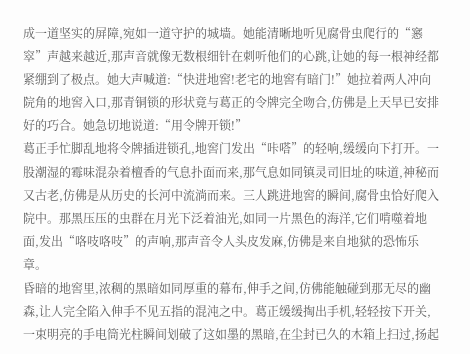成一道坚实的屏障,宛如一道守护的城墙。她能清晰地听见腐骨虫爬行的“窸窣”声越来越近,那声音就像无数根细针在刺听他们的心跳,让她的每一根神经都紧绷到了极点。她大声喊道:“快进地窖!老宅的地窖有暗门!”她拉着两人冲向院角的地窖入口,那青铜锁的形状竟与葛正的令牌完全吻合,仿佛是上天早已安排好的巧合。她急切地说道:“用令牌开锁!”
葛正手忙脚乱地将令牌插进锁孔,地窖门发出“咔嗒”的轻响,缓缓向下打开。一股潮湿的霉味混杂着檀香的气息扑面而来,那气息如同镇灵司旧址的味道,神秘而又古老,仿佛是从历史的长河中流淌而来。三人跳进地窖的瞬间,腐骨虫恰好爬入院中。那黑压压的虫群在月光下泛着油光,如同一片黑色的海洋,它们啃噬着地面,发出“咯吱咯吱”的声响,那声音令人头皮发麻,仿佛是来自地狱的恐怖乐章。
昏暗的地窖里,浓稠的黑暗如同厚重的幕布,伸手之间,仿佛能触碰到那无尽的幽森,让人完全陷入伸手不见五指的混沌之中。葛正缓缓掏出手机,轻轻按下开关,一束明亮的手电筒光柱瞬间划破了这如墨的黑暗,在尘封已久的木箱上扫过,扬起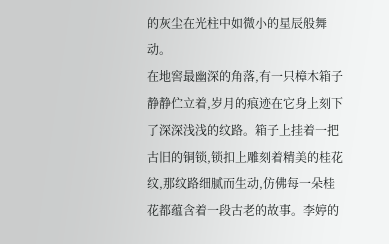的灰尘在光柱中如微小的星辰般舞动。
在地窖最幽深的角落,有一只樟木箱子静静伫立着,岁月的痕迹在它身上刻下了深深浅浅的纹路。箱子上挂着一把古旧的铜锁,锁扣上雕刻着精美的桂花纹,那纹路细腻而生动,仿佛每一朵桂花都蕴含着一段古老的故事。李婷的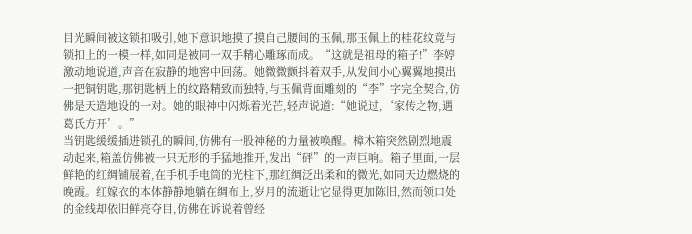目光瞬间被这锁扣吸引,她下意识地摸了摸自己腰间的玉佩,那玉佩上的桂花纹竟与锁扣上的一模一样,如同是被同一双手精心雕琢而成。“这就是祖母的箱子!”李婷激动地说道,声音在寂静的地窖中回荡。她微微颤抖着双手,从发间小心翼翼地摸出一把铜钥匙,那钥匙柄上的纹路精致而独特,与玉佩背面雕刻的“李”字完全契合,仿佛是天造地设的一对。她的眼神中闪烁着光芒,轻声说道:“她说过,‘家传之物,遇葛氏方开’。”
当钥匙缓缓插进锁孔的瞬间,仿佛有一股神秘的力量被唤醒。樟木箱突然剧烈地震动起来,箱盖仿佛被一只无形的手猛地推开,发出“砰”的一声巨响。箱子里面,一层鲜艳的红绸铺展着,在手机手电筒的光柱下,那红绸泛出柔和的微光,如同天边燃烧的晚霞。红嫁衣的本体静静地躺在绸布上,岁月的流逝让它显得更加陈旧,然而领口处的金线却依旧鲜亮夺目,仿佛在诉说着曾经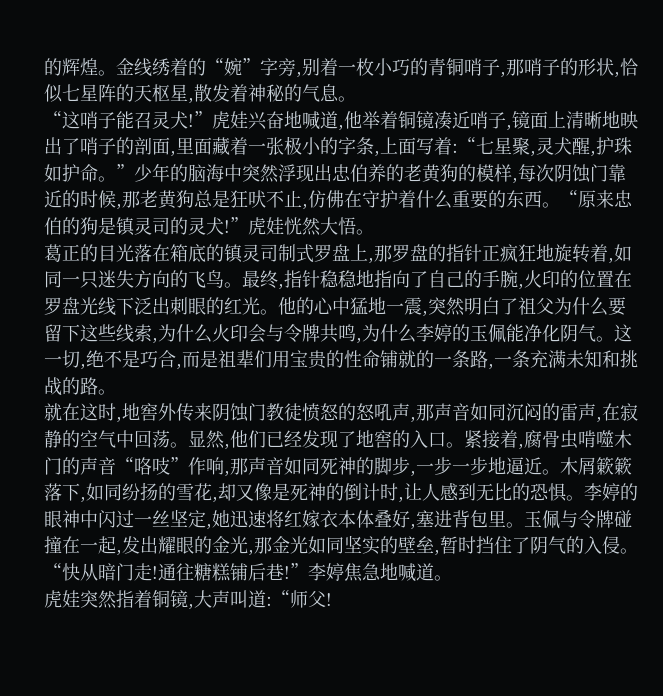的辉煌。金线绣着的“婉”字旁,别着一枚小巧的青铜哨子,那哨子的形状,恰似七星阵的天枢星,散发着神秘的气息。
“这哨子能召灵犬!”虎娃兴奋地喊道,他举着铜镜凑近哨子,镜面上清晰地映出了哨子的剖面,里面藏着一张极小的字条,上面写着:“七星聚,灵犬醒,护珠如护命。”少年的脑海中突然浮现出忠伯养的老黄狗的模样,每次阴蚀门靠近的时候,那老黄狗总是狂吠不止,仿佛在守护着什么重要的东西。“原来忠伯的狗是镇灵司的灵犬!”虎娃恍然大悟。
葛正的目光落在箱底的镇灵司制式罗盘上,那罗盘的指针正疯狂地旋转着,如同一只迷失方向的飞鸟。最终,指针稳稳地指向了自己的手腕,火印的位置在罗盘光线下泛出刺眼的红光。他的心中猛地一震,突然明白了祖父为什么要留下这些线索,为什么火印会与令牌共鸣,为什么李婷的玉佩能净化阴气。这一切,绝不是巧合,而是祖辈们用宝贵的性命铺就的一条路,一条充满未知和挑战的路。
就在这时,地窖外传来阴蚀门教徒愤怒的怒吼声,那声音如同沉闷的雷声,在寂静的空气中回荡。显然,他们已经发现了地窖的入口。紧接着,腐骨虫啃噬木门的声音“咯吱”作响,那声音如同死神的脚步,一步一步地逼近。木屑簌簌落下,如同纷扬的雪花,却又像是死神的倒计时,让人感到无比的恐惧。李婷的眼神中闪过一丝坚定,她迅速将红嫁衣本体叠好,塞进背包里。玉佩与令牌碰撞在一起,发出耀眼的金光,那金光如同坚实的壁垒,暂时挡住了阴气的入侵。“快从暗门走!通往糖糕铺后巷!”李婷焦急地喊道。
虎娃突然指着铜镜,大声叫道:“师父!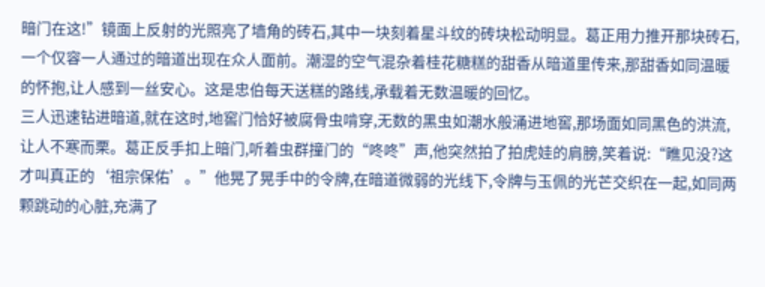暗门在这!”镜面上反射的光照亮了墙角的砖石,其中一块刻着星斗纹的砖块松动明显。葛正用力推开那块砖石,一个仅容一人通过的暗道出现在众人面前。潮湿的空气混杂着桂花糖糕的甜香从暗道里传来,那甜香如同温暖的怀抱,让人感到一丝安心。这是忠伯每天送糕的路线,承载着无数温暖的回忆。
三人迅速钻进暗道,就在这时,地窖门恰好被腐骨虫啃穿,无数的黑虫如潮水般涌进地窖,那场面如同黑色的洪流,让人不寒而栗。葛正反手扣上暗门,听着虫群撞门的“咚咚”声,他突然拍了拍虎娃的肩膀,笑着说:“瞧见没?这才叫真正的‘祖宗保佑’。”他晃了晃手中的令牌,在暗道微弱的光线下,令牌与玉佩的光芒交织在一起,如同两颗跳动的心脏,充满了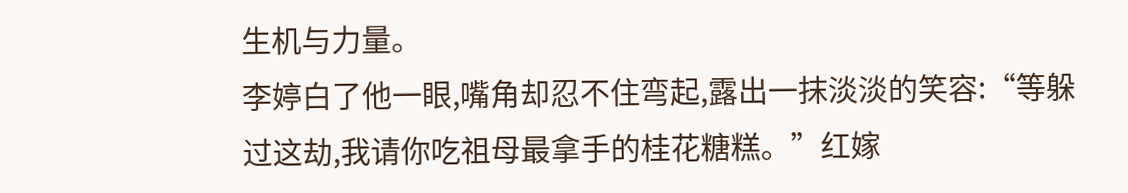生机与力量。
李婷白了他一眼,嘴角却忍不住弯起,露出一抹淡淡的笑容:“等躲过这劫,我请你吃祖母最拿手的桂花糖糕。”红嫁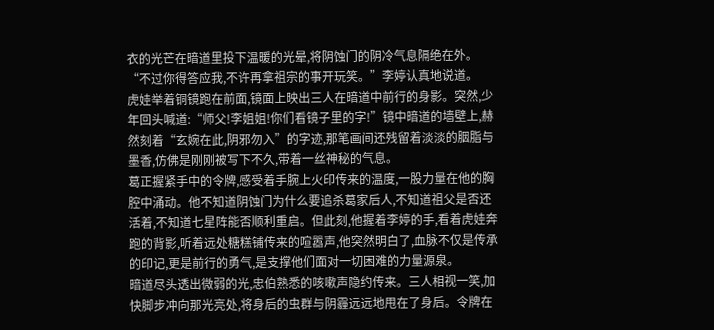衣的光芒在暗道里投下温暖的光晕,将阴蚀门的阴冷气息隔绝在外。“不过你得答应我,不许再拿祖宗的事开玩笑。”李婷认真地说道。
虎娃举着铜镜跑在前面,镜面上映出三人在暗道中前行的身影。突然,少年回头喊道:“师父!李姐姐!你们看镜子里的字!”镜中暗道的墙壁上,赫然刻着“玄婉在此,阴邪勿入”的字迹,那笔画间还残留着淡淡的胭脂与墨香,仿佛是刚刚被写下不久,带着一丝神秘的气息。
葛正握紧手中的令牌,感受着手腕上火印传来的温度,一股力量在他的胸腔中涌动。他不知道阴蚀门为什么要追杀葛家后人,不知道祖父是否还活着,不知道七星阵能否顺利重启。但此刻,他握着李婷的手,看着虎娃奔跑的背影,听着远处糖糕铺传来的喧嚣声,他突然明白了,血脉不仅是传承的印记,更是前行的勇气,是支撑他们面对一切困难的力量源泉。
暗道尽头透出微弱的光,忠伯熟悉的咳嗽声隐约传来。三人相视一笑,加快脚步冲向那光亮处,将身后的虫群与阴霾远远地甩在了身后。令牌在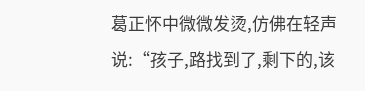葛正怀中微微发烫,仿佛在轻声说:“孩子,路找到了,剩下的,该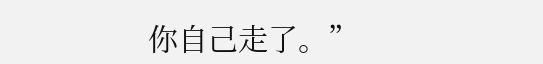你自己走了。”